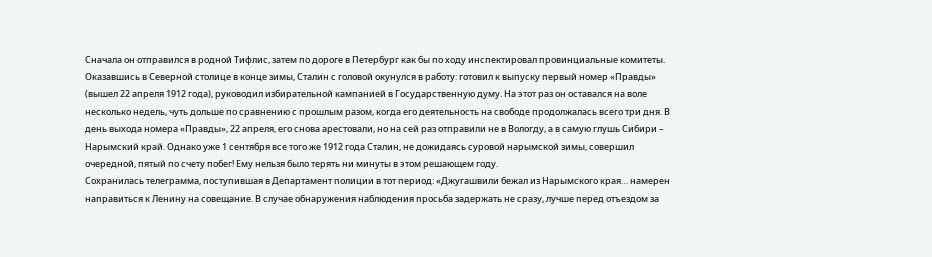Сначала он отправился в родной Тифлис, затем по дороге в Петербург как бы по ходу инспектировал провинциальные комитеты. Оказавшись в Северной столице в конце зимы, Сталин с головой окунулся в работу: готовил к выпуску первый номер «Правды» (вышел 22 апреля 1912 года), руководил избирательной кампанией в Государственную думу. На этот раз он оставался на воле несколько недель, чуть дольше по сравнению с прошлым разом, когда его деятельность на свободе продолжалась всего три дня. В день выхода номера «Правды», 22 апреля, его снова арестовали, но на сей раз отправили не в Вологду, а в самую глушь Сибири – Нарымский край. Однако уже 1 сентября все того же 1912 года Сталин, не дожидаясь суровой нарымской зимы, совершил очередной, пятый по счету побег! Ему нельзя было терять ни минуты в этом решающем году.
Сохранилась телеграмма, поступившая в Департамент полиции в тот период: «Джугашвили бежал из Нарымского края… намерен направиться к Ленину на совещание. В случае обнаружения наблюдения просьба задержать не сразу, лучше перед отъездом за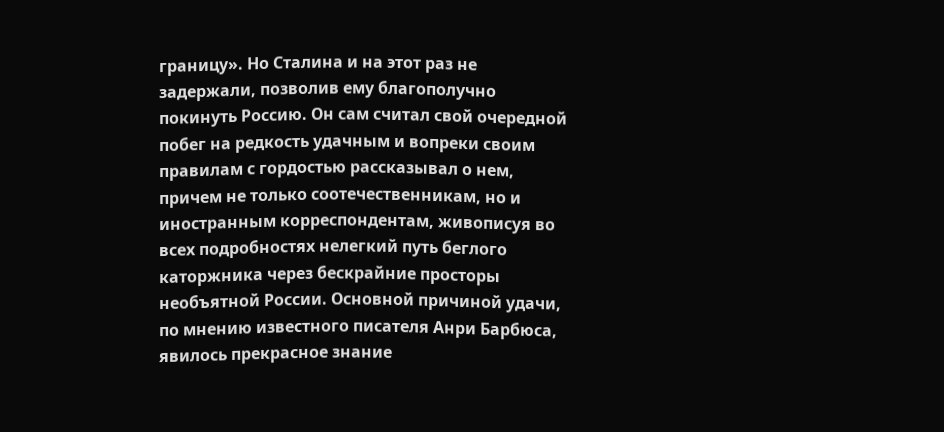границу». Но Сталина и на этот раз не задержали, позволив ему благополучно покинуть Россию. Он сам считал свой очередной побег на редкость удачным и вопреки своим правилам с гордостью рассказывал о нем, причем не только соотечественникам, но и иностранным корреспондентам, живописуя во всех подробностях нелегкий путь беглого каторжника через бескрайние просторы необъятной России. Основной причиной удачи, по мнению известного писателя Анри Барбюса, явилось прекрасное знание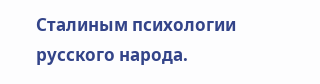Сталиным психологии русского народа.